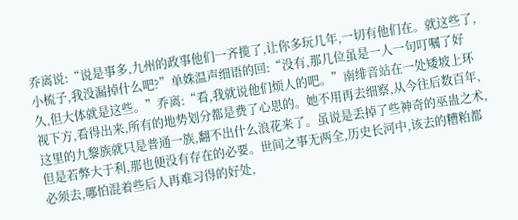乔离说:“说是事多,九州的政事他们一齐揽了,让你多玩几年,一切有他们在。就这些了,小梳子,我没漏掉什么吧?”单姝温声细语的回:“没有,那几位虽是一人一句叮嘱了好久,但大体就是这些。”乔离:“看,我就说他们烦人的吧。”南绯音站在一处矮坡上环视下方,看得出来,所有的地势划分都是费了心思的。她不用再去细察,从今往后数百年,这里的九黎族就只是普通一族,翻不出什么浪花来了。虽说是丢掉了些神奇的巫蛊之术,但是若弊大于利,那也便没有存在的必要。世间之事无两全,历史长河中,该去的糟粕都必须去,哪怕混着些后人再难习得的好处,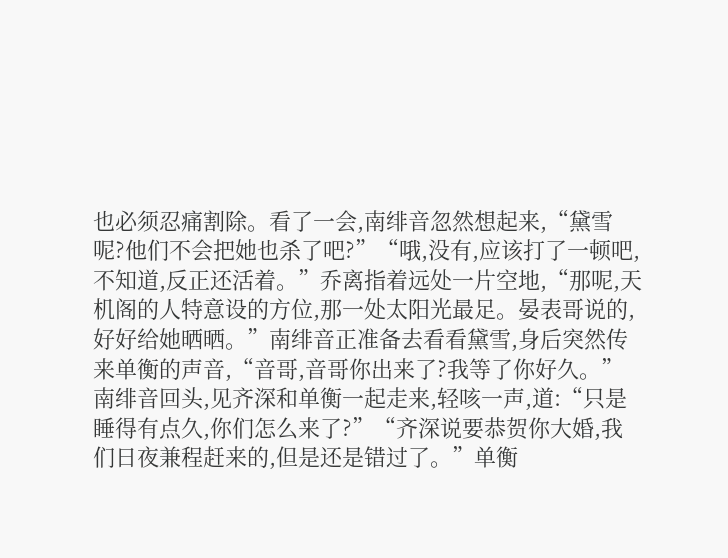也必须忍痛割除。看了一会,南绯音忽然想起来,“黛雪呢?他们不会把她也杀了吧?”“哦,没有,应该打了一顿吧,不知道,反正还活着。”乔离指着远处一片空地,“那呢,天机阁的人特意设的方位,那一处太阳光最足。晏表哥说的,好好给她晒晒。”南绯音正准备去看看黛雪,身后突然传来单衡的声音,“音哥,音哥你出来了?我等了你好久。”南绯音回头,见齐深和单衡一起走来,轻咳一声,道:“只是睡得有点久,你们怎么来了?”“齐深说要恭贺你大婚,我们日夜兼程赶来的,但是还是错过了。”单衡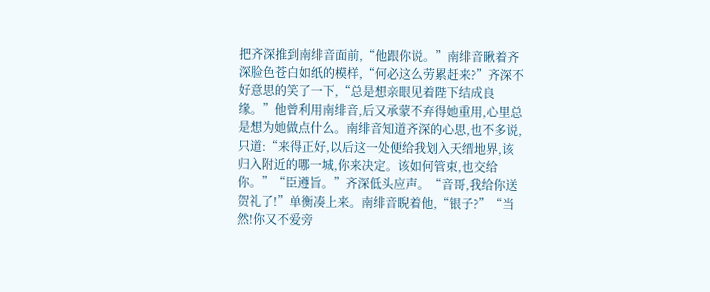把齐深推到南绯音面前,“他跟你说。”南绯音瞅着齐深脸色苍白如纸的模样,“何必这么劳累赶来?”齐深不好意思的笑了一下,“总是想亲眼见着陛下结成良缘。”他曾利用南绯音,后又承蒙不弃得她重用,心里总是想为她做点什么。南绯音知道齐深的心思,也不多说,只道:“来得正好,以后这一处便给我划入天缙地界,该归入附近的哪一城,你来决定。该如何管束,也交给你。”“臣遵旨。”齐深低头应声。“音哥,我给你送贺礼了!”单衡凑上来。南绯音睨着他,“银子?”“当然!你又不爱旁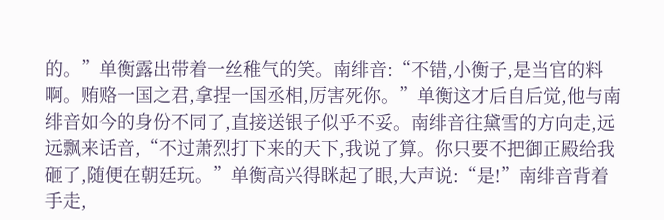的。”单衡露出带着一丝稚气的笑。南绯音:“不错,小衡子,是当官的料啊。贿赂一国之君,拿捏一国丞相,厉害死你。”单衡这才后自后觉,他与南绯音如今的身份不同了,直接送银子似乎不妥。南绯音往黛雪的方向走,远远飘来话音,“不过萧烈打下来的天下,我说了算。你只要不把御正殿给我砸了,随便在朝廷玩。”单衡高兴得眯起了眼,大声说:“是!”南绯音背着手走,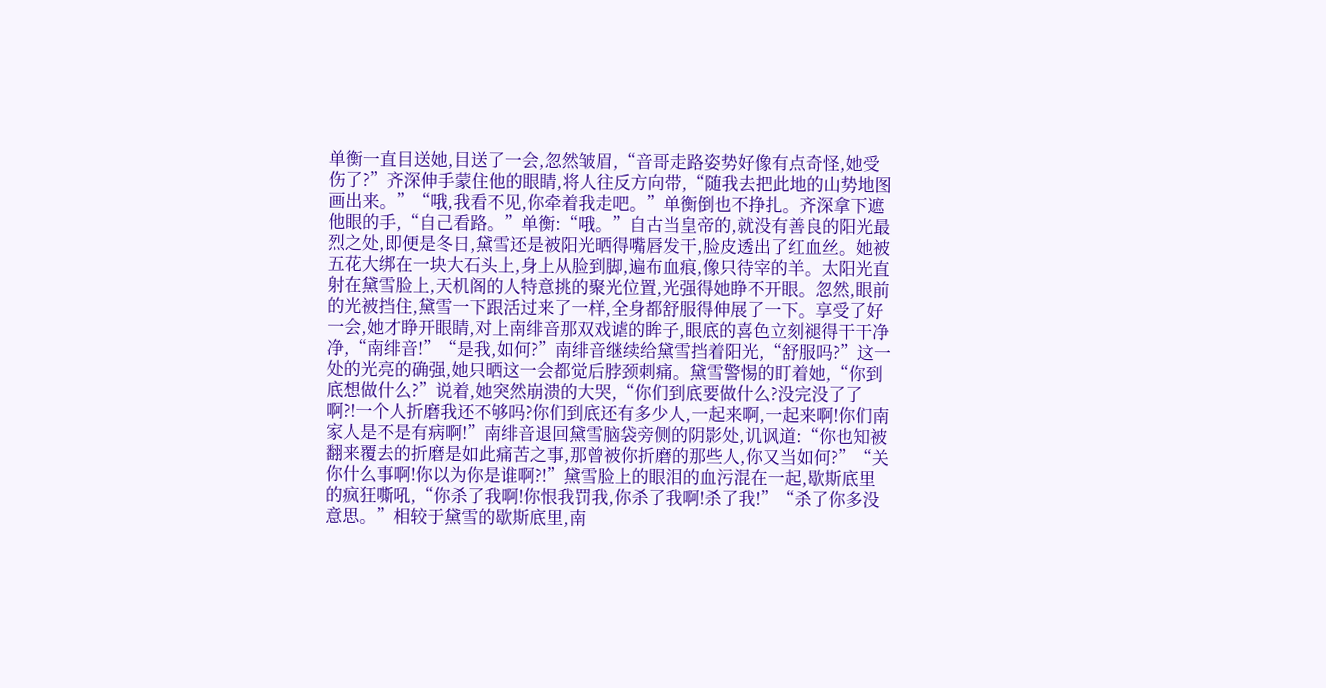单衡一直目送她,目送了一会,忽然皱眉,“音哥走路姿势好像有点奇怪,她受伤了?”齐深伸手蒙住他的眼睛,将人往反方向带,“随我去把此地的山势地图画出来。”“哦,我看不见,你牵着我走吧。”单衡倒也不挣扎。齐深拿下遮他眼的手,“自己看路。”单衡:“哦。”自古当皇帝的,就没有善良的阳光最烈之处,即便是冬日,黛雪还是被阳光晒得嘴唇发干,脸皮透出了红血丝。她被五花大绑在一块大石头上,身上从脸到脚,遍布血痕,像只待宰的羊。太阳光直射在黛雪脸上,天机阁的人特意挑的聚光位置,光强得她睁不开眼。忽然,眼前的光被挡住,黛雪一下跟活过来了一样,全身都舒服得伸展了一下。享受了好一会,她才睁开眼睛,对上南绯音那双戏谑的眸子,眼底的喜色立刻褪得干干净净,“南绯音!”“是我,如何?”南绯音继续给黛雪挡着阳光,“舒服吗?”这一处的光亮的确强,她只晒这一会都觉后脖颈刺痛。黛雪警惕的盯着她,“你到底想做什么?”说着,她突然崩溃的大哭,“你们到底要做什么?没完没了了啊?!一个人折磨我还不够吗?你们到底还有多少人,一起来啊,一起来啊!你们南家人是不是有病啊!”南绯音退回黛雪脑袋旁侧的阴影处,讥讽道:“你也知被翻来覆去的折磨是如此痛苦之事,那曾被你折磨的那些人,你又当如何?”“关你什么事啊!你以为你是谁啊?!”黛雪脸上的眼泪的血污混在一起,歇斯底里的疯狂嘶吼,“你杀了我啊!你恨我罚我,你杀了我啊!杀了我!”“杀了你多没意思。”相较于黛雪的歇斯底里,南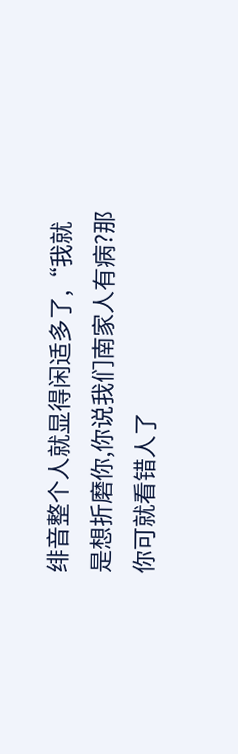绯音整个人就显得闲适多了,“我就是想折磨你,你说我们南家人有病?那你可就看错人了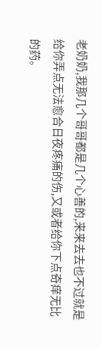老奶奶,我那几个哥哥都是几个心善的,来来去去也不过就是给你弄点无法愈合日夜疼痛的伤,又或者给你下点奇痒无比的药。